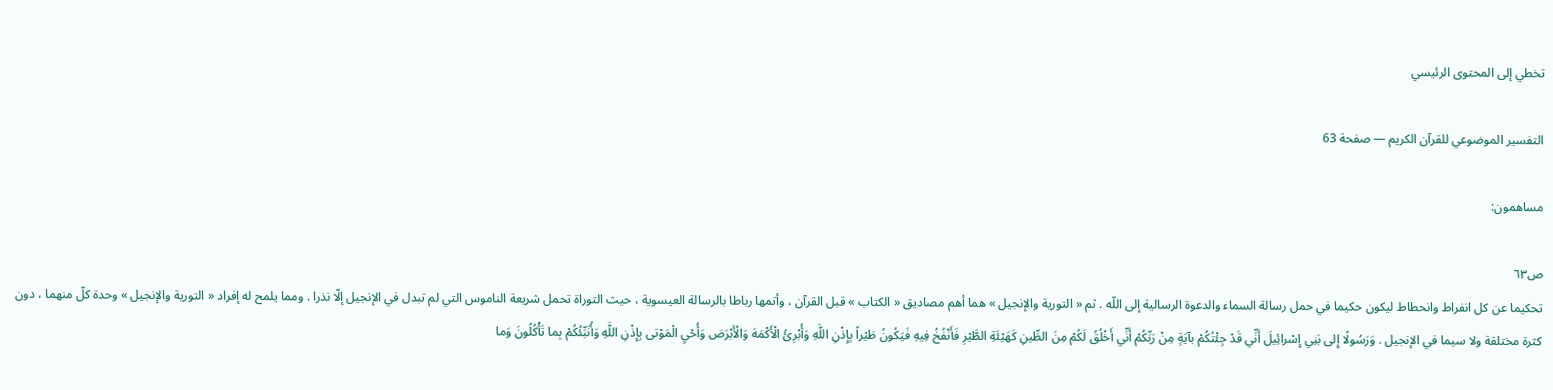تخطي إلى المحتوى الرئيسي

التفسير الموضوعي للقرآن الكريم — صفحة 63

مساهمون:

ص٦٣
تحكيما عن كل انفراط وانحطاط ليكون حكيما في حمل رسالة السماء والدعوة الرسالية إلى اللّه . ثم « التورية والإنجيل » هما أهم مصاديق « الكتاب » قبل القرآن ، وأتمها رباطا بالرسالة العيسوية ، حيث التوراة تحمل شريعة الناموس التي لم تبدل في الإنجيل إلّا نذرا . ومما يلمح له إفراد « التورية والإنجيل » وحدة كلّ منهما ، دون كثرة مختلقة ولا سيما في الإنجيل . وَرَسُولًا إِلى بَنِي إِسْرائِيلَ أَنِّي قَدْ جِئْتُكُمْ بآيَةٍ مِنْ رَبِّكُمْ أَنِّي أَخْلُقُ لَكُمْ مِنَ الطِّينِ كَهَيْئَةِ الطَّيْرِ فَأَنْفُخُ فِيهِ فَيَكُونُ طَيْراً بِإِذْنِ اللَّهِ وَأُبْرِئُ الْأَكْمَهَ وَالْأَبْرَصَ وَأُحْيِ الْمَوْتى بِإِذْنِ اللَّهِ وَأُنَبِّئُكُمْ بِما تَأْكُلُونَ وَما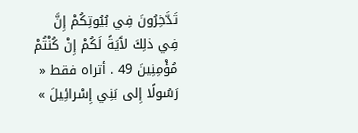تَدَّخِرُونَ فِي بُيُوتِكُمْ إِنَّ فِي ذلِكَ لآَيَةً لَكُمْ إِنْ كُنْتُمْ مُؤْمِنِينَ 49 . أتراه فقط « رَسُولًا إِلى بَنِي إِسْرائِيلَ »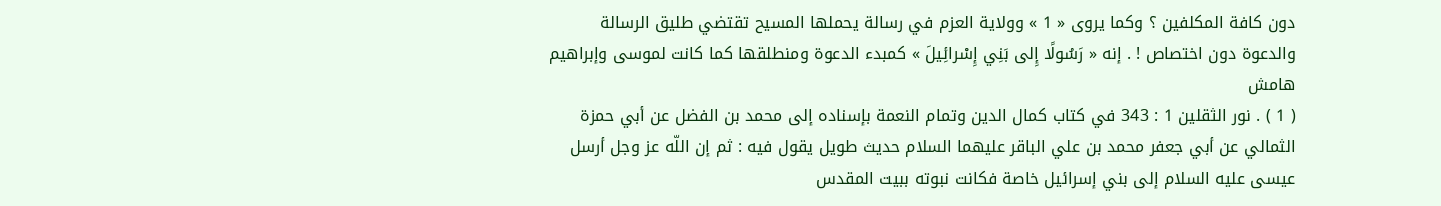دون كافة المكلفين ؟ وكما يروى « 1 » وولاية العزم في رسالة يحملها المسيح تقتضي طليق الرسالة والدعوة دون اختصاص ! . إنه « رَسُولًا إِلى بَنِي إِسْرائِيلَ » كمبدء الدعوة ومنطلقها كما كانت لموسى وإبراهيم
هامش
( 1 ) . نور الثقلين 1 : 343 في كتاب كمال الدين وتمام النعمة بإسناده إلى محمد بن الفضل عن أبي حمزة الثمالي عن أبي جعفر محمد بن علي الباقر عليهما السلام حديث طويل يقول فيه : ثم إن اللّه عز وجل أرسل عيسى عليه السلام إلى بني إسرائيل خاصة فكانت نبوته ببيت المقدس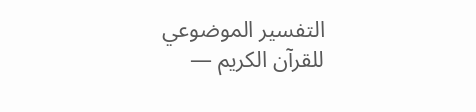التفسير الموضوعي للقرآن الكريم —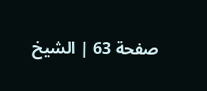صفحة 63 | الشيخ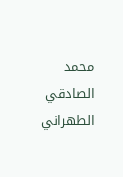محمد الصادقي الطهراني